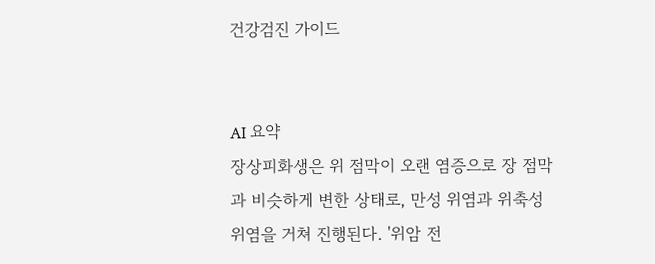건강검진 가이드


AI 요약
장상피화생은 위 점막이 오랜 염증으로 장 점막과 비슷하게 변한 상태로, 만성 위염과 위축성 위염을 거쳐 진행된다. '위암 전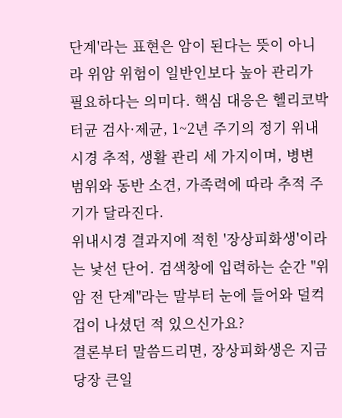단계'라는 표현은 암이 된다는 뜻이 아니라 위암 위험이 일반인보다 높아 관리가 필요하다는 의미다. 핵심 대응은 헬리코박터균 검사·제균, 1~2년 주기의 정기 위내시경 추적, 생활 관리 세 가지이며, 병변 범위와 동반 소견, 가족력에 따라 추적 주기가 달라진다.
위내시경 결과지에 적힌 '장상피화생'이라는 낯선 단어. 검색창에 입력하는 순간 "위암 전 단계"라는 말부터 눈에 들어와 덜컥 겁이 나셨던 적 있으신가요?
결론부터 말씀드리면, 장상피화생은 지금 당장 큰일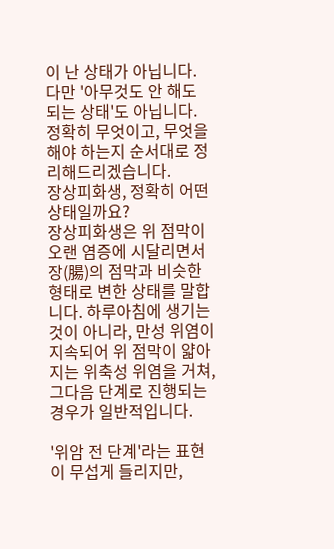이 난 상태가 아닙니다. 다만 '아무것도 안 해도 되는 상태'도 아닙니다. 정확히 무엇이고, 무엇을 해야 하는지 순서대로 정리해드리겠습니다.
장상피화생, 정확히 어떤 상태일까요?
장상피화생은 위 점막이 오랜 염증에 시달리면서 장(腸)의 점막과 비슷한 형태로 변한 상태를 말합니다. 하루아침에 생기는 것이 아니라, 만성 위염이 지속되어 위 점막이 얇아지는 위축성 위염을 거쳐, 그다음 단계로 진행되는 경우가 일반적입니다.

'위암 전 단계'라는 표현이 무섭게 들리지만,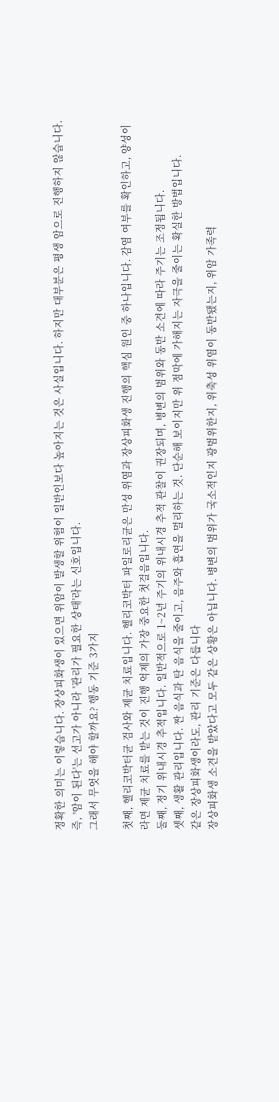정확한 의미는 이렇습니다. 장상피화생이 있으면 위암이 발생할 위험이 일반인보다 높아지는 것은 사실입니다. 하지만 대부분은 평생 암으로 진행하지 않습니다. 즉, '암이 된다'는 선고가 아니라 '관리가 필요한 상태'라는 신호입니다.
그래서 무엇을 해야 할까요? 행동 기준 3가지

첫째, 헬리코박터균 검사와 제균 치료입니다. 헬리코박터 파일로리균은 만성 위염과 장상피화생 진행의 핵심 원인 중 하나입니다. 감염 여부를 확인하고, 양성이라면 제균 치료를 받는 것이 진행 억제의 가장 중요한 첫걸음입니다.
둘째, 정기 위내시경 추적입니다. 일반적으로 1~2년 주기의 위내시경 추적 관찰이 권장되며, 병변의 범위와 동반 소견에 따라 주기는 조정됩니다.
셋째, 생활 관리입니다. 짠 음식과 탄 음식을 줄이고, 음주와 흡연을 멀리하는 것. 단순해 보이지만 위 점막에 가해지는 자극을 줄이는 확실한 방법입니다.
같은 장상피화생이라도, 관리 기준은 다릅니다
장상피화생 소견을 받았다고 모두 같은 상황은 아닙니다. 병변의 범위가 국소적인지 광범위한지, 위축성 위염이 동반됐는지, 위암 가족력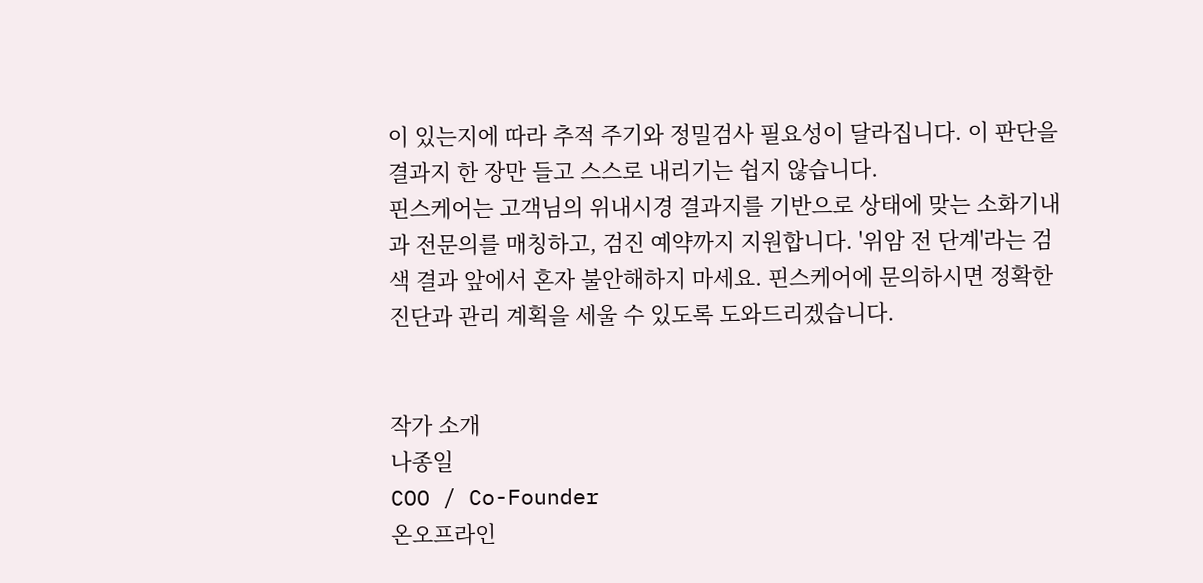이 있는지에 따라 추적 주기와 정밀검사 필요성이 달라집니다. 이 판단을 결과지 한 장만 들고 스스로 내리기는 쉽지 않습니다.
핀스케어는 고객님의 위내시경 결과지를 기반으로 상태에 맞는 소화기내과 전문의를 매칭하고, 검진 예약까지 지원합니다. '위암 전 단계'라는 검색 결과 앞에서 혼자 불안해하지 마세요. 핀스케어에 문의하시면 정확한 진단과 관리 계획을 세울 수 있도록 도와드리겠습니다.


작가 소개
나종일
COO / Co-Founder
온오프라인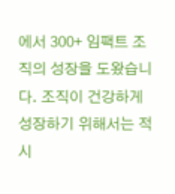에서 300+ 임팩트 조직의 성장을 도왔습니다. 조직이 건강하게 성장하기 위해서는 적시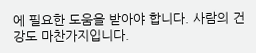에 필요한 도움을 받아야 합니다. 사람의 건강도 마찬가지입니다.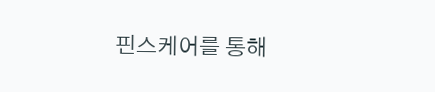핀스케어를 통해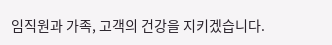임직원과 가족, 고객의 건강을 지키겠습니다.